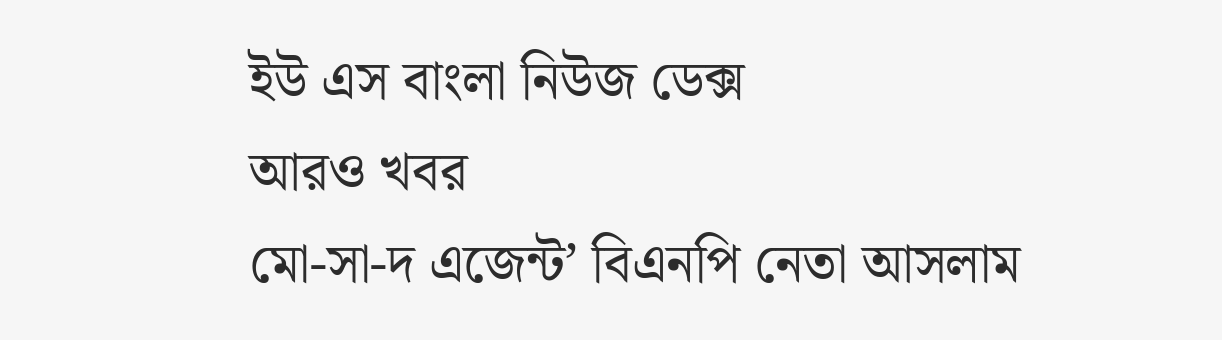ইউ এস বাংলা নিউজ ডেক্স
আরও খবর
মো-সা-দ এজেন্ট’ বিএনপি নেতা আসলাম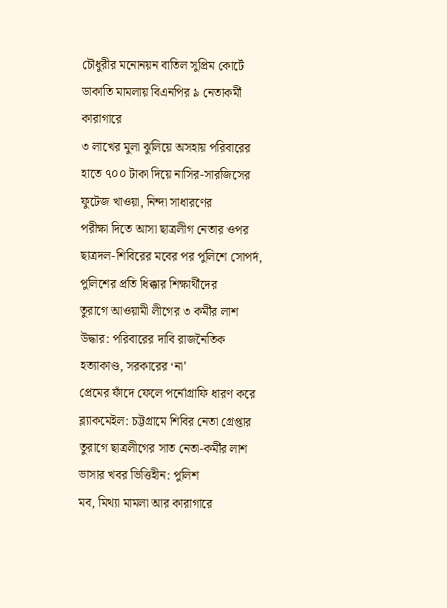চৌধুরীর মনোনয়ন বাতিল সুপ্রিম কোর্টে
ডাকাতি মামলায় বিএনপির ৯ নেতাকর্মী কারাগারে
৩ লাখের মুলা ঝুলিয়ে অসহায় পরিবারের হাতে ৭০০ টাকা দিয়ে নাসির-সারজিসের ফুটেজ খাওয়া, নিন্দা সাধারণের
পরীক্ষা দিতে আসা ছাত্রলীগ নেতার ওপর ছাত্রদল-শিবিরের মবের পর পুলিশে সোপর্দ, পুলিশের প্রতি ধিক্কার শিক্ষার্থীদের
তুরাগে আওয়ামী লীগের ৩ কর্মীর লাশ উদ্ধার: পরিবারের দাবি রাজনৈতিক হত্যাকাণ্ড, সরকারের ‘না’
প্রেমের ফাঁদে ফেলে পর্নোগ্রাফি ধারণ করে ব্ল্যাকমেইল: চট্টগ্রামে শিবির নেতা গ্রেপ্তার
তুরাগে ছাত্রলীগের সাত নেতা-কর্মীর লাশ ভাসার খবর ভিত্তিহীন: পুলিশ
মব, মিথ্যা মামলা আর কারাগারে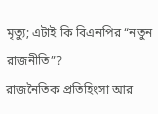মৃত্যু; এটাই কি বিএনপির “নতুন রাজনীতি”?
রাজনৈতিক প্রতিহিংসা আর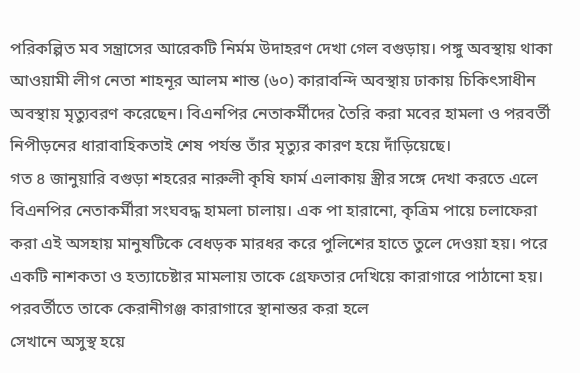পরিকল্পিত মব সন্ত্রাসের আরেকটি নির্মম উদাহরণ দেখা গেল বগুড়ায়। পঙ্গু অবস্থায় থাকা আওয়ামী লীগ নেতা শাহনূর আলম শান্ত (৬০) কারাবন্দি অবস্থায় ঢাকায় চিকিৎসাধীন অবস্থায় মৃত্যুবরণ করেছেন। বিএনপির নেতাকর্মীদের তৈরি করা মবের হামলা ও পরবর্তী নিপীড়নের ধারাবাহিকতাই শেষ পর্যন্ত তাঁর মৃত্যুর কারণ হয়ে দাঁড়িয়েছে।
গত ৪ জানুয়ারি বগুড়া শহরের নারুলী কৃষি ফার্ম এলাকায় স্ত্রীর সঙ্গে দেখা করতে এলে বিএনপির নেতাকর্মীরা সংঘবদ্ধ হামলা চালায়। এক পা হারানো, কৃত্রিম পায়ে চলাফেরা করা এই অসহায় মানুষটিকে বেধড়ক মারধর করে পুলিশের হাতে তুলে দেওয়া হয়। পরে একটি নাশকতা ও হত্যাচেষ্টার মামলায় তাকে গ্রেফতার দেখিয়ে কারাগারে পাঠানো হয়।
পরবর্তীতে তাকে কেরানীগঞ্জ কারাগারে স্থানান্তর করা হলে
সেখানে অসুস্থ হয়ে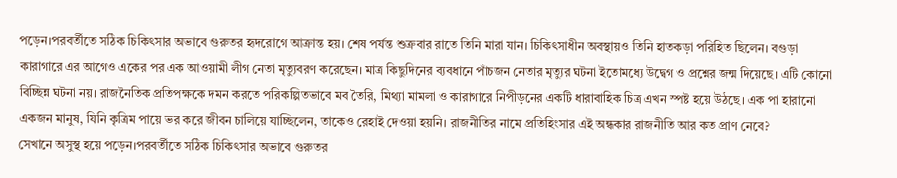পড়েন।পরবর্তীতে সঠিক চিকিৎসার অভাবে গুরুতর হৃদরোগে আক্রান্ত হয়। শেষ পর্যন্ত শুক্রবার রাতে তিনি মারা যান। চিকিৎসাধীন অবস্থায়ও তিনি হাতকড়া পরিহিত ছিলেন। বগুড়া কারাগারে এর আগেও একের পর এক আওয়ামী লীগ নেতা মৃত্যুবরণ করেছেন। মাত্র কিছুদিনের ব্যবধানে পাঁচজন নেতার মৃত্যুর ঘটনা ইতোমধ্যে উদ্বেগ ও প্রশ্নের জন্ম দিয়েছে। এটি কোনো বিচ্ছিন্ন ঘটনা নয়। রাজনৈতিক প্রতিপক্ষকে দমন করতে পরিকল্পিতভাবে মব তৈরি, মিথ্যা মামলা ও কারাগারে নিপীড়নের একটি ধারাবাহিক চিত্র এখন স্পষ্ট হয়ে উঠছে। এক পা হারানো একজন মানুষ, যিনি কৃত্রিম পায়ে ভর করে জীবন চালিয়ে যাচ্ছিলেন, তাকেও রেহাই দেওয়া হয়নি। রাজনীতির নামে প্রতিহিংসার এই অন্ধকার রাজনীতি আর কত প্রাণ নেবে?
সেখানে অসুস্থ হয়ে পড়েন।পরবর্তীতে সঠিক চিকিৎসার অভাবে গুরুতর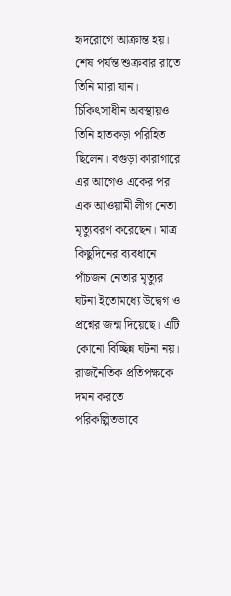হৃদরোগে আক্রান্ত হয়। শেষ পর্যন্ত শুক্রবার রাতে তিনি মারা যান। চিকিৎসাধীন অবস্থায়ও তিনি হাতকড়া পরিহিত ছিলেন। বগুড়া কারাগারে এর আগেও একের পর এক আওয়ামী লীগ নেতা মৃত্যুবরণ করেছেন। মাত্র কিছুদিনের ব্যবধানে পাঁচজন নেতার মৃত্যুর ঘটনা ইতোমধ্যে উদ্বেগ ও প্রশ্নের জন্ম দিয়েছে। এটি কোনো বিচ্ছিন্ন ঘটনা নয়। রাজনৈতিক প্রতিপক্ষকে দমন করতে পরিকল্পিতভাবে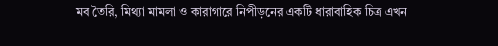মব তৈরি, মিথ্যা মামলা ও কারাগারে নিপীড়নের একটি ধারাবাহিক চিত্র এখন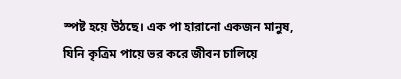স্পষ্ট হয়ে উঠছে। এক পা হারানো একজন মানুষ, যিনি কৃত্রিম পায়ে ভর করে জীবন চালিয়ে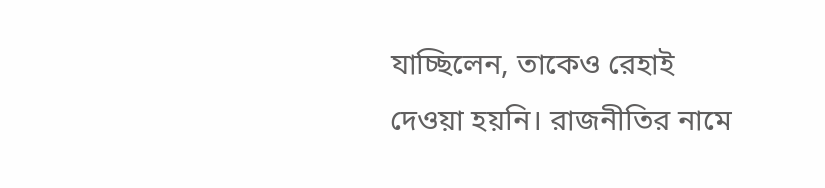যাচ্ছিলেন, তাকেও রেহাই দেওয়া হয়নি। রাজনীতির নামে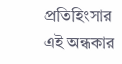প্রতিহিংসার এই অন্ধকার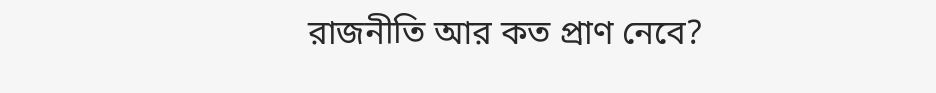রাজনীতি আর কত প্রাণ নেবে?